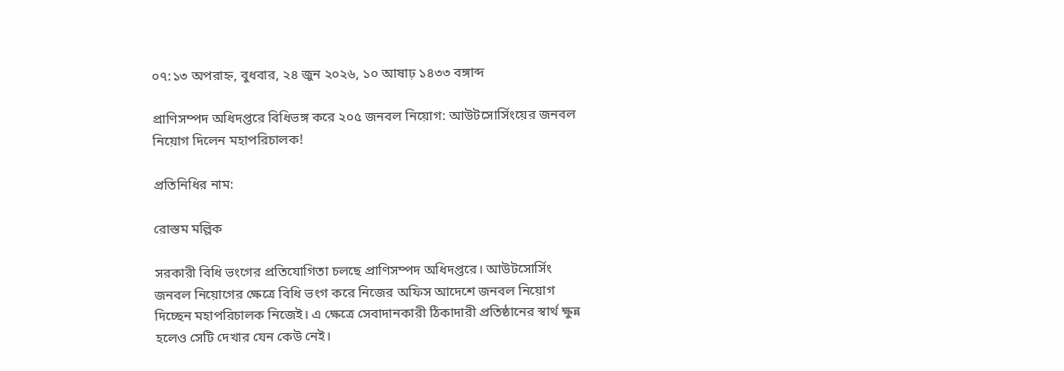০৭:১৩ অপরাহ্ন, বুধবার, ২৪ জুন ২০২৬, ১০ আষাঢ় ১৪৩৩ বঙ্গাব্দ

প্রাণিসম্পদ অধিদপ্তরে বিধিভঙ্গ করে ২০৫ জনবল নিয়োগ: আউটসোর্সিংয়ের জনবল নিয়োগ দিলেন মহাপরিচালক!

প্রতিনিধির নাম:

রোস্তম মল্লিক

সরকারী বিধি ভংগের প্রতিযোগিতা চলছে প্রাণিসম্পদ অধিদপ্তরে। আউটসোর্সিং জনবল নিয়োগের ক্ষেত্রে বিধি ভংগ করে নিজের অফিস আদেশে জনবল নিয়োগ দিচ্ছেন মহাপরিচালক নিজেই। এ ক্ষেত্রে সেবাদানকারী ঠিকাদারী প্রতিষ্ঠানের স্বার্থ ক্ষুন্ন হলেও সেটি দেখার যেন কেউ নেই।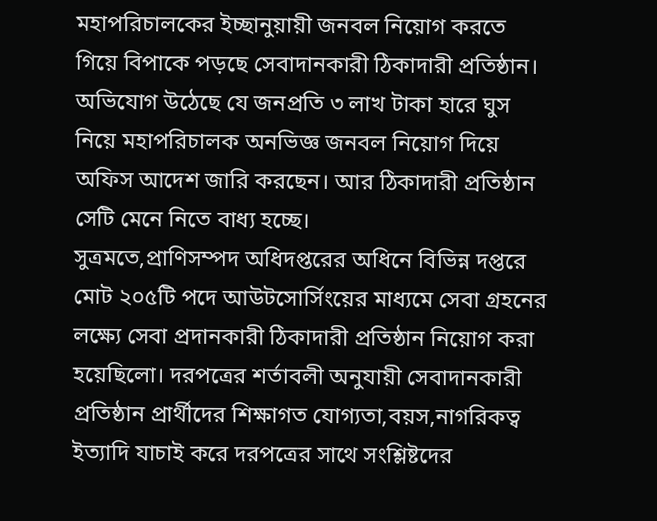মহাপরিচালকের ইচ্ছানুয়ায়ী জনবল নিয়োগ করতে গিয়ে বিপাকে পড়ছে সেবাদানকারী ঠিকাদারী প্রতিষ্ঠান। অভিযোগ উঠেছে যে জনপ্রতি ৩ লাখ টাকা হারে ঘুস নিয়ে মহাপরিচালক অনভিজ্ঞ জনবল নিয়োগ দিয়ে অফিস আদেশ জারি করছেন। আর ঠিকাদারী প্রতিষ্ঠান সেটি মেনে নিতে বাধ্য হচ্ছে।
সুত্রমতে,প্রাণিসম্পদ অধিদপ্তরের অধিনে বিভিন্ন দপ্তরে মোট ২০৫টি পদে আউটসোর্সিংয়ের মাধ্যমে সেবা গ্রহনের লক্ষ্যে সেবা প্রদানকারী ঠিকাদারী প্রতিষ্ঠান নিয়োগ করা হয়েছিলো। দরপত্রের শর্তাবলী অনুযায়ী সেবাদানকারী প্রতিষ্ঠান প্রার্থীদের শিক্ষাগত যোগ্যতা,বয়স,নাগরিকত্ব ইত্যাদি যাচাই করে দরপত্রের সাথে সংশ্লিষ্টদের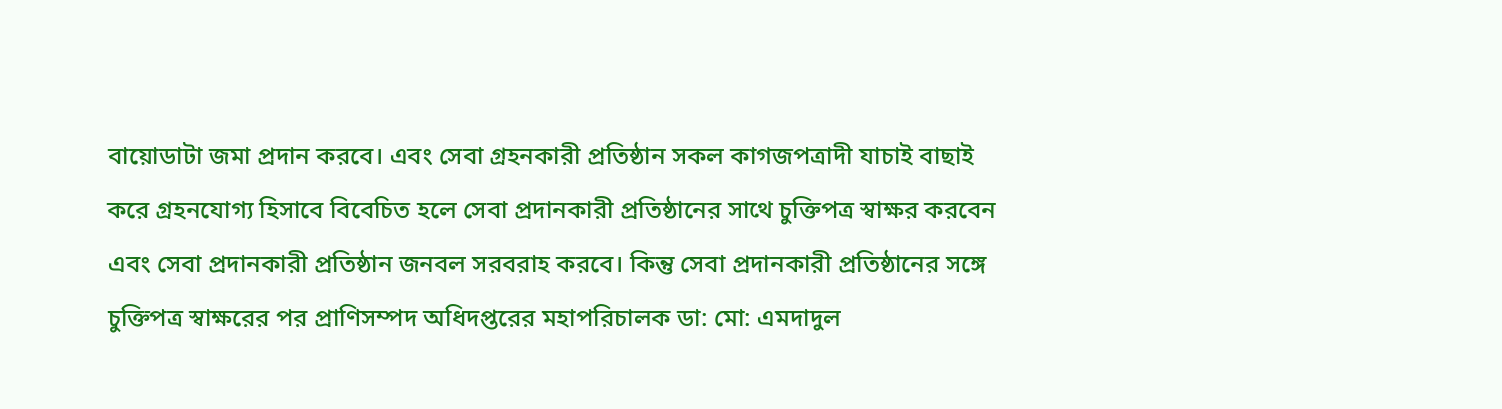বায়োডাটা জমা প্রদান করবে। এবং সেবা গ্রহনকারী প্রতিষ্ঠান সকল কাগজপত্রাদী যাচাই বাছাই করে গ্রহনযোগ্য হিসাবে বিবেচিত হলে সেবা প্রদানকারী প্রতিষ্ঠানের সাথে চুক্তিপত্র স্বাক্ষর করবেন এবং সেবা প্রদানকারী প্রতিষ্ঠান জনবল সরবরাহ করবে। কিন্তু সেবা প্রদানকারী প্রতিষ্ঠানের সঙ্গে চুক্তিপত্র স্বাক্ষরের পর প্রাণিসম্পদ অধিদপ্তরের মহাপরিচালক ডা: মো: এমদাদুল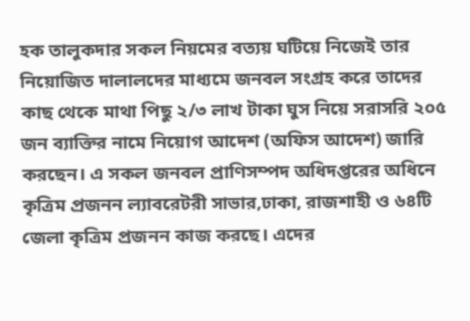হক তালুকদার সকল নিয়মের বত্যয় ঘটিয়ে নিজেই তার নিয়োজিত দালালদের মাধ্যমে জনবল সংগ্রহ করে তাদের কাছ থেকে মাথা পিছু ২/৩ লাখ টাকা ঘুস নিয়ে সরাসরি ২০৫ জন ব্যাক্তির নামে নিয়োগ আদেশ (অফিস আদেশ) জারি করছেন। এ সকল জনবল প্রাণিসম্পদ অধিদপ্তরের অধিনে কৃত্রিম প্রজনন ল্যাবরেটরী সাভার,ঢাকা, রাজশাহী ও ৬৪টি জেলা কৃত্রিম প্রজনন কাজ করছে। এদের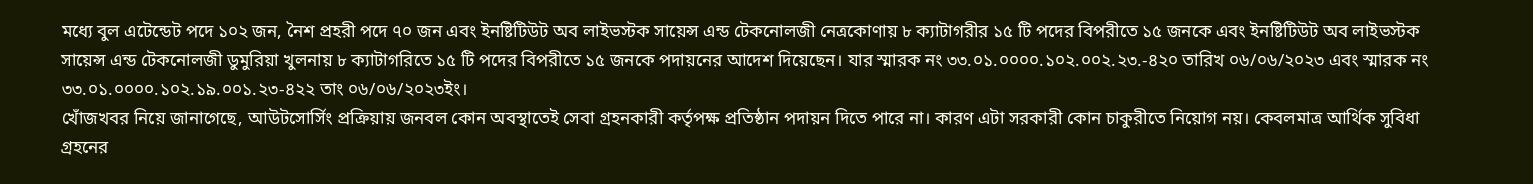মধ্যে বুল এটেন্ডেট পদে ১০২ জন, নৈশ প্রহরী পদে ৭০ জন এবং ইনষ্টিটিউট অব লাইভস্টক সায়েন্স এন্ড টেকনোলজী নেত্রকোণায় ৮ ক্যাটাগরীর ১৫ টি পদের বিপরীতে ১৫ জনকে এবং ইনষ্টিটিউট অব লাইভস্টক সায়েন্স এন্ড টেকনোলজী ডুমুরিয়া খুলনায় ৮ ক্যাটাগরিতে ১৫ টি পদের বিপরীতে ১৫ জনকে পদায়নের আদেশ দিয়েছেন। যার স্মারক নং ৩৩.০১.০০০০.১০২.০০২.২৩.-৪২০ তারিখ ০৬/০৬/২০২৩ এবং স্মারক নং ৩৩.০১.০০০০.১০২.১৯.০০১.২৩-৪২২ তাং ০৬/০৬/২০২৩ইং।
খোঁজখবর নিয়ে জানাগেছে, আউটসোর্সিং প্রক্রিয়ায় জনবল কোন অবস্থাতেই সেবা গ্রহনকারী কর্তৃপক্ষ প্রতিষ্ঠান পদায়ন দিতে পারে না। কারণ এটা সরকারী কোন চাকুরীতে নিয়োগ নয়। কেবলমাত্র আর্থিক সুবিধা গ্রহনের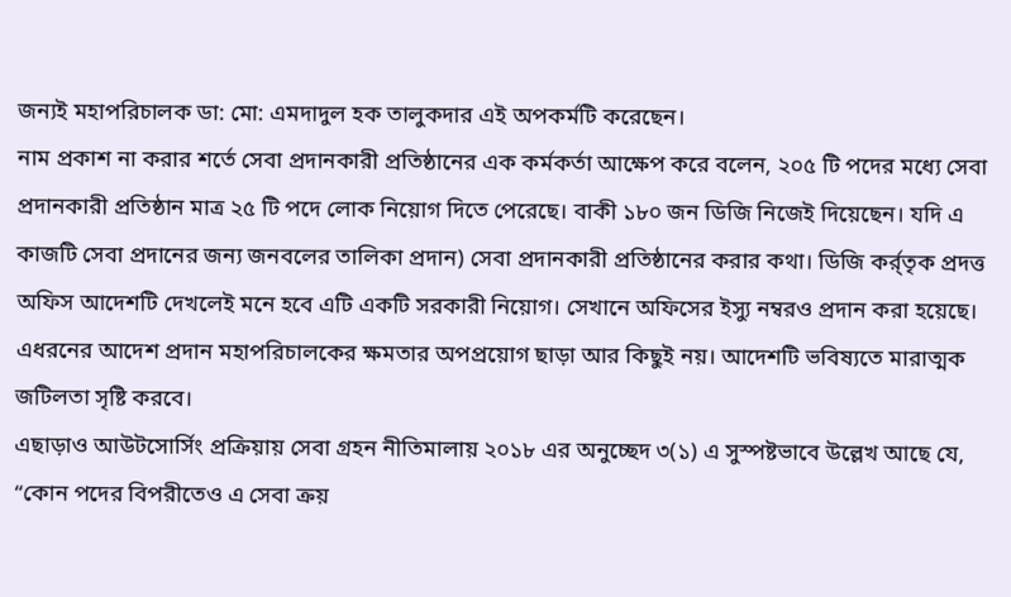জন্যই মহাপরিচালক ডা: মো: এমদাদুল হক তালুকদার এই অপকর্মটি করেছেন।
নাম প্রকাশ না করার শর্তে সেবা প্রদানকারী প্রতিষ্ঠানের এক কর্মকর্তা আক্ষেপ করে বলেন, ২০৫ টি পদের মধ্যে সেবা প্রদানকারী প্রতিষ্ঠান মাত্র ২৫ টি পদে লোক নিয়োগ দিতে পেরেছে। বাকী ১৮০ জন ডিজি নিজেই দিয়েছেন। যদি এ কাজটি সেবা প্রদানের জন্য জনবলের তালিকা প্রদান) সেবা প্রদানকারী প্রতিষ্ঠানের করার কথা। ডিজি কর্র্তৃক প্রদত্ত অফিস আদেশটি দেখলেই মনে হবে এটি একটি সরকারী নিয়োগ। সেখানে অফিসের ইস্যু নম্বরও প্রদান করা হয়েছে। এধরনের আদেশ প্রদান মহাপরিচালকের ক্ষমতার অপপ্রয়োগ ছাড়া আর কিছুই নয়। আদেশটি ভবিষ্যতে মারাত্মক জটিলতা সৃষ্টি করবে।
এছাড়াও আউটসোর্সিং প্রক্রিয়ায় সেবা গ্রহন নীতিমালায় ২০১৮ এর অনুচ্ছেদ ৩(১) এ সুস্পষ্টভাবে উল্লেখ আছে যে, “কোন পদের বিপরীতেও এ সেবা ক্রয়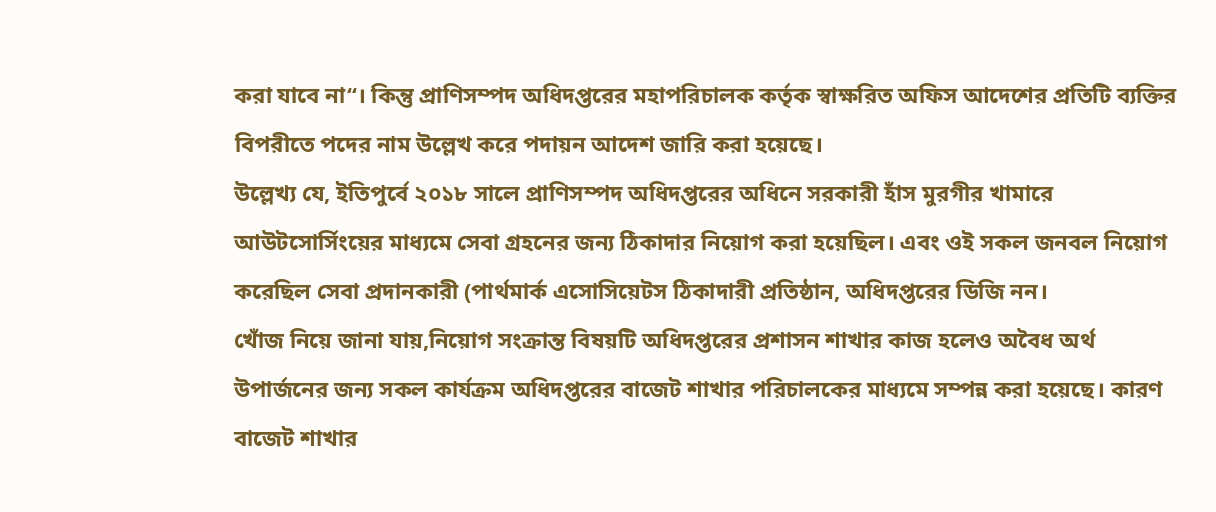করা যাবে না‘‘। কিন্তু প্রাণিসম্পদ অধিদপ্তরের মহাপরিচালক কর্তৃক স্বাক্ষরিত অফিস আদেশের প্রতিটি ব্যক্তির বিপরীতে পদের নাম উল্লেখ করে পদায়ন আদেশ জারি করা হয়েছে।
উল্লেখ্য যে, ইতিপুর্বে ২০১৮ সালে প্রাণিসম্পদ অধিদপ্তরের অধিনে সরকারী হাঁস মুরগীর খামারে আউটসোর্সিংয়ের মাধ্যমে সেবা গ্রহনের জন্য ঠিকাদার নিয়োগ করা হয়েছিল। এবং ওই সকল জনবল নিয়োগ করেছিল সেবা প্রদানকারী (পার্থমার্ক এসোসিয়েটস ঠিকাদারী প্রতিষ্ঠান, অধিদপ্তরের ডিজি নন।
খোঁজ নিয়ে জানা যায়,নিয়োগ সংক্রান্ত বিষয়টি অধিদপ্তরের প্রশাসন শাখার কাজ হলেও অবৈধ অর্থ উপার্জনের জন্য সকল কার্যক্রম অধিদপ্তরের বাজেট শাখার পরিচালকের মাধ্যমে সম্পন্ন করা হয়েছে। কারণ বাজেট শাখার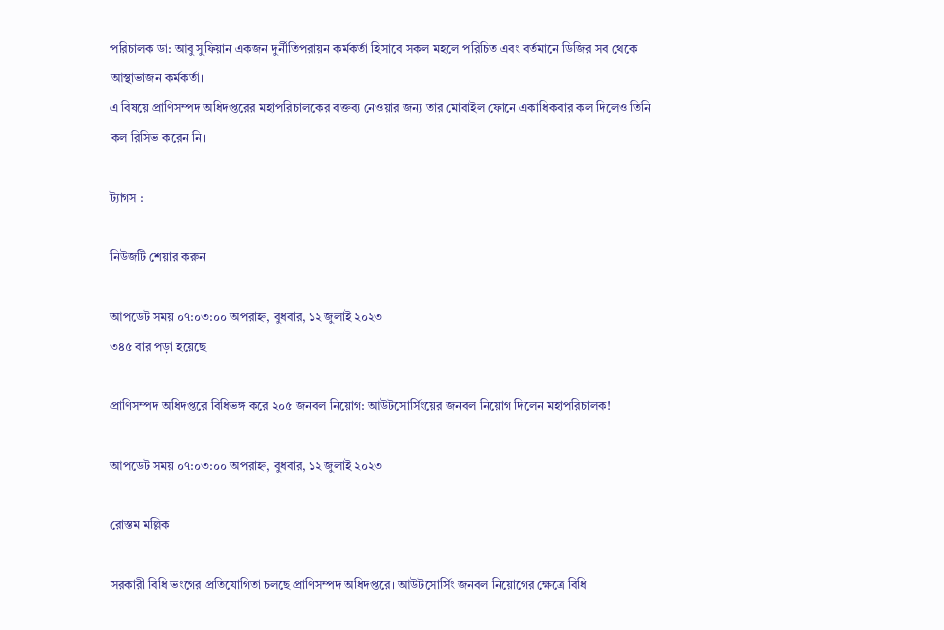পরিচালক ডা: আবু সুফিয়ান একজন দুর্নীতিপরায়ন কর্মকর্তা হিসাবে সকল মহলে পরিচিত এবং বর্তমানে ডিজির সব থেকে আস্থাভাজন কর্মকর্তা।
এ বিষয়ে প্রাণিসম্পদ অধিদপ্তরের মহাপরিচালকের বক্তব্য নেওয়ার জন্য তার মোবাইল ফোনে একাধিকবার কল দিলেও তিনি কল রিসিভ করেন নি।

ট্যাগস :

নিউজটি শেয়ার করুন

আপডেট সময় ০৭:০৩:০০ অপরাহ্ন, বুধবার, ১২ জুলাই ২০২৩
৩৪৫ বার পড়া হয়েছে

প্রাণিসম্পদ অধিদপ্তরে বিধিভঙ্গ করে ২০৫ জনবল নিয়োগ: আউটসোর্সিংয়ের জনবল নিয়োগ দিলেন মহাপরিচালক!

আপডেট সময় ০৭:০৩:০০ অপরাহ্ন, বুধবার, ১২ জুলাই ২০২৩

রোস্তম মল্লিক

সরকারী বিধি ভংগের প্রতিযোগিতা চলছে প্রাণিসম্পদ অধিদপ্তরে। আউটসোর্সিং জনবল নিয়োগের ক্ষেত্রে বিধি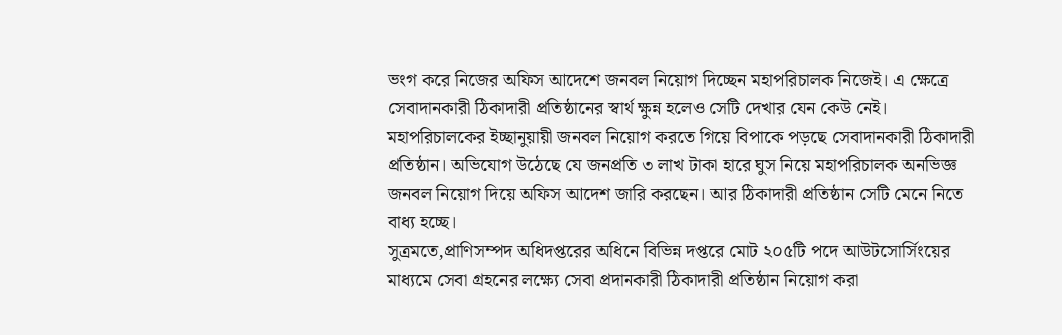ভংগ করে নিজের অফিস আদেশে জনবল নিয়োগ দিচ্ছেন মহাপরিচালক নিজেই। এ ক্ষেত্রে সেবাদানকারী ঠিকাদারী প্রতিষ্ঠানের স্বার্থ ক্ষুন্ন হলেও সেটি দেখার যেন কেউ নেই। মহাপরিচালকের ইচ্ছানুয়ায়ী জনবল নিয়োগ করতে গিয়ে বিপাকে পড়ছে সেবাদানকারী ঠিকাদারী প্রতিষ্ঠান। অভিযোগ উঠেছে যে জনপ্রতি ৩ লাখ টাকা হারে ঘুস নিয়ে মহাপরিচালক অনভিজ্ঞ জনবল নিয়োগ দিয়ে অফিস আদেশ জারি করছেন। আর ঠিকাদারী প্রতিষ্ঠান সেটি মেনে নিতে বাধ্য হচ্ছে।
সুত্রমতে,প্রাণিসম্পদ অধিদপ্তরের অধিনে বিভিন্ন দপ্তরে মোট ২০৫টি পদে আউটসোর্সিংয়ের মাধ্যমে সেবা গ্রহনের লক্ষ্যে সেবা প্রদানকারী ঠিকাদারী প্রতিষ্ঠান নিয়োগ করা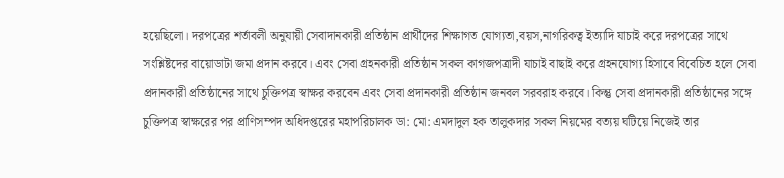হয়েছিলো। দরপত্রের শর্তাবলী অনুযায়ী সেবাদানকারী প্রতিষ্ঠান প্রার্থীদের শিক্ষাগত যোগ্যতা,বয়স,নাগরিকত্ব ইত্যাদি যাচাই করে দরপত্রের সাথে সংশ্লিষ্টদের বায়োডাটা জমা প্রদান করবে। এবং সেবা গ্রহনকারী প্রতিষ্ঠান সকল কাগজপত্রাদী যাচাই বাছাই করে গ্রহনযোগ্য হিসাবে বিবেচিত হলে সেবা প্রদানকারী প্রতিষ্ঠানের সাথে চুক্তিপত্র স্বাক্ষর করবেন এবং সেবা প্রদানকারী প্রতিষ্ঠান জনবল সরবরাহ করবে। কিন্তু সেবা প্রদানকারী প্রতিষ্ঠানের সঙ্গে চুক্তিপত্র স্বাক্ষরের পর প্রাণিসম্পদ অধিদপ্তরের মহাপরিচালক ডা: মো: এমদাদুল হক তালুকদার সকল নিয়মের বত্যয় ঘটিয়ে নিজেই তার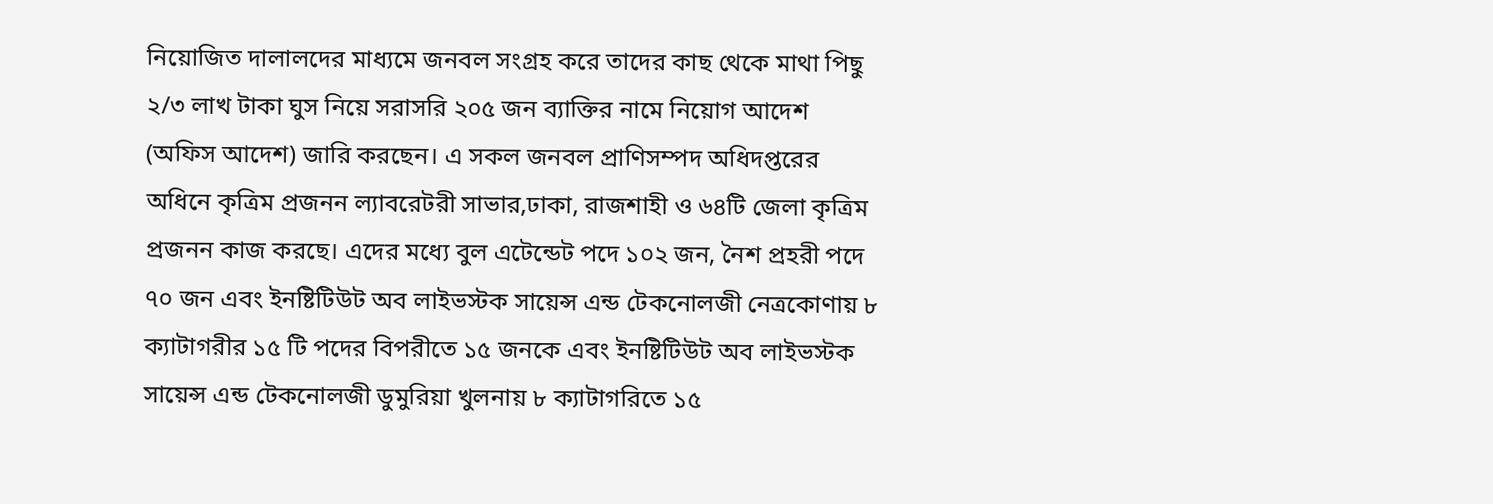নিয়োজিত দালালদের মাধ্যমে জনবল সংগ্রহ করে তাদের কাছ থেকে মাথা পিছু ২/৩ লাখ টাকা ঘুস নিয়ে সরাসরি ২০৫ জন ব্যাক্তির নামে নিয়োগ আদেশ (অফিস আদেশ) জারি করছেন। এ সকল জনবল প্রাণিসম্পদ অধিদপ্তরের অধিনে কৃত্রিম প্রজনন ল্যাবরেটরী সাভার,ঢাকা, রাজশাহী ও ৬৪টি জেলা কৃত্রিম প্রজনন কাজ করছে। এদের মধ্যে বুল এটেন্ডেট পদে ১০২ জন, নৈশ প্রহরী পদে ৭০ জন এবং ইনষ্টিটিউট অব লাইভস্টক সায়েন্স এন্ড টেকনোলজী নেত্রকোণায় ৮ ক্যাটাগরীর ১৫ টি পদের বিপরীতে ১৫ জনকে এবং ইনষ্টিটিউট অব লাইভস্টক সায়েন্স এন্ড টেকনোলজী ডুমুরিয়া খুলনায় ৮ ক্যাটাগরিতে ১৫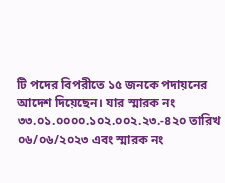টি পদের বিপরীতে ১৫ জনকে পদায়নের আদেশ দিয়েছেন। যার স্মারক নং ৩৩.০১.০০০০.১০২.০০২.২৩.-৪২০ তারিখ ০৬/০৬/২০২৩ এবং স্মারক নং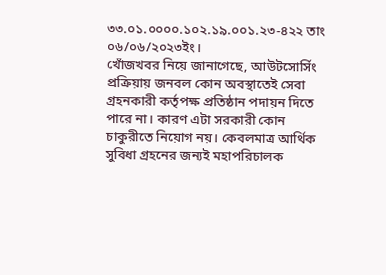৩৩.০১.০০০০.১০২.১৯.০০১.২৩-৪২২ তাং ০৬/০৬/২০২৩ইং।
খোঁজখবর নিয়ে জানাগেছে, আউটসোর্সিং প্রক্রিয়ায় জনবল কোন অবস্থাতেই সেবা গ্রহনকারী কর্তৃপক্ষ প্রতিষ্ঠান পদায়ন দিতে পারে না। কারণ এটা সরকারী কোন চাকুরীতে নিয়োগ নয়। কেবলমাত্র আর্থিক সুবিধা গ্রহনের জন্যই মহাপরিচালক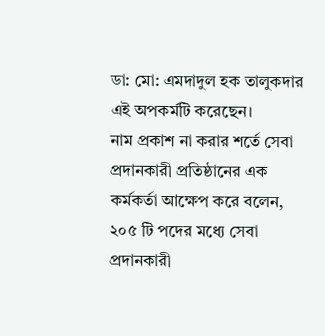ডা: মো: এমদাদুল হক তালুকদার এই অপকর্মটি করেছেন।
নাম প্রকাশ না করার শর্তে সেবা প্রদানকারী প্রতিষ্ঠানের এক কর্মকর্তা আক্ষেপ করে বলেন, ২০৫ টি পদের মধ্যে সেবা প্রদানকারী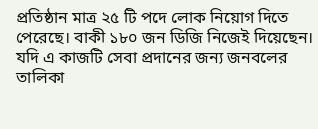প্রতিষ্ঠান মাত্র ২৫ টি পদে লোক নিয়োগ দিতে পেরেছে। বাকী ১৮০ জন ডিজি নিজেই দিয়েছেন। যদি এ কাজটি সেবা প্রদানের জন্য জনবলের তালিকা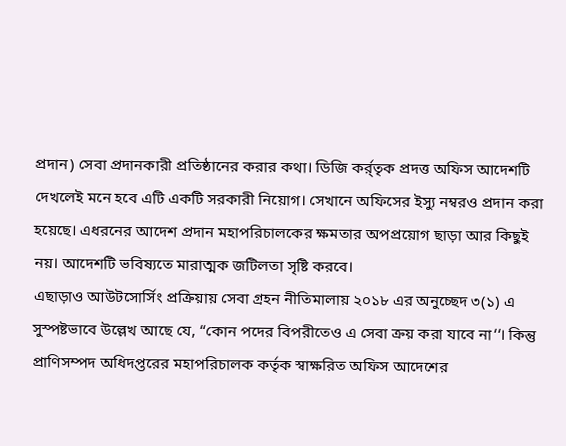প্রদান) সেবা প্রদানকারী প্রতিষ্ঠানের করার কথা। ডিজি কর্র্তৃক প্রদত্ত অফিস আদেশটি দেখলেই মনে হবে এটি একটি সরকারী নিয়োগ। সেখানে অফিসের ইস্যু নম্বরও প্রদান করা হয়েছে। এধরনের আদেশ প্রদান মহাপরিচালকের ক্ষমতার অপপ্রয়োগ ছাড়া আর কিছুই নয়। আদেশটি ভবিষ্যতে মারাত্মক জটিলতা সৃষ্টি করবে।
এছাড়াও আউটসোর্সিং প্রক্রিয়ায় সেবা গ্রহন নীতিমালায় ২০১৮ এর অনুচ্ছেদ ৩(১) এ সুস্পষ্টভাবে উল্লেখ আছে যে, “কোন পদের বিপরীতেও এ সেবা ক্রয় করা যাবে না‘‘। কিন্তু প্রাণিসম্পদ অধিদপ্তরের মহাপরিচালক কর্তৃক স্বাক্ষরিত অফিস আদেশের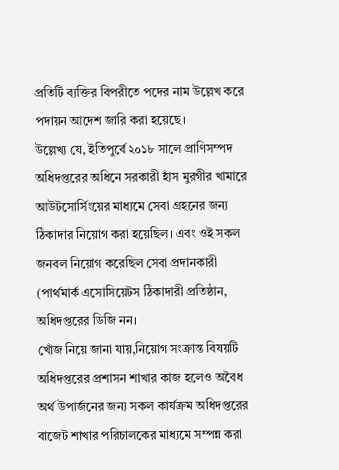প্রতিটি ব্যক্তির বিপরীতে পদের নাম উল্লেখ করে পদায়ন আদেশ জারি করা হয়েছে।
উল্লেখ্য যে, ইতিপুর্বে ২০১৮ সালে প্রাণিসম্পদ অধিদপ্তরের অধিনে সরকারী হাঁস মুরগীর খামারে আউটসোর্সিংয়ের মাধ্যমে সেবা গ্রহনের জন্য ঠিকাদার নিয়োগ করা হয়েছিল। এবং ওই সকল জনবল নিয়োগ করেছিল সেবা প্রদানকারী (পার্থমার্ক এসোসিয়েটস ঠিকাদারী প্রতিষ্ঠান, অধিদপ্তরের ডিজি নন।
খোঁজ নিয়ে জানা যায়,নিয়োগ সংক্রান্ত বিষয়টি অধিদপ্তরের প্রশাসন শাখার কাজ হলেও অবৈধ অর্থ উপার্জনের জন্য সকল কার্যক্রম অধিদপ্তরের বাজেট শাখার পরিচালকের মাধ্যমে সম্পন্ন করা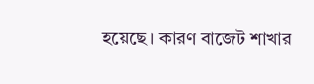হয়েছে। কারণ বাজেট শাখার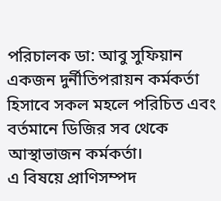পরিচালক ডা: আবু সুফিয়ান একজন দুর্নীতিপরায়ন কর্মকর্তা হিসাবে সকল মহলে পরিচিত এবং বর্তমানে ডিজির সব থেকে আস্থাভাজন কর্মকর্তা।
এ বিষয়ে প্রাণিসম্পদ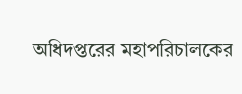অধিদপ্তরের মহাপরিচালকের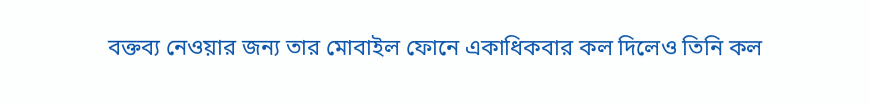বক্তব্য নেওয়ার জন্য তার মোবাইল ফোনে একাধিকবার কল দিলেও তিনি কল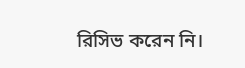রিসিভ করেন নি।